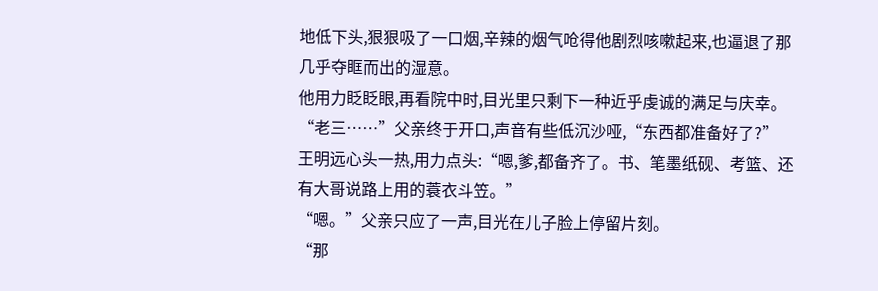地低下头,狠狠吸了一口烟,辛辣的烟气呛得他剧烈咳嗽起来,也逼退了那几乎夺眶而出的湿意。
他用力眨眨眼,再看院中时,目光里只剩下一种近乎虔诚的满足与庆幸。
“老三……”父亲终于开口,声音有些低沉沙哑,“东西都准备好了?”
王明远心头一热,用力点头:“嗯,爹,都备齐了。书、笔墨纸砚、考篮、还有大哥说路上用的蓑衣斗笠。”
“嗯。”父亲只应了一声,目光在儿子脸上停留片刻。
“那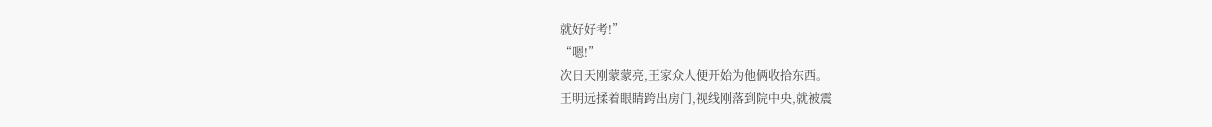就好好考!”
“嗯!”
次日天刚蒙蒙亮,王家众人便开始为他俩收拾东西。
王明远揉着眼睛跨出房门,视线刚落到院中央,就被震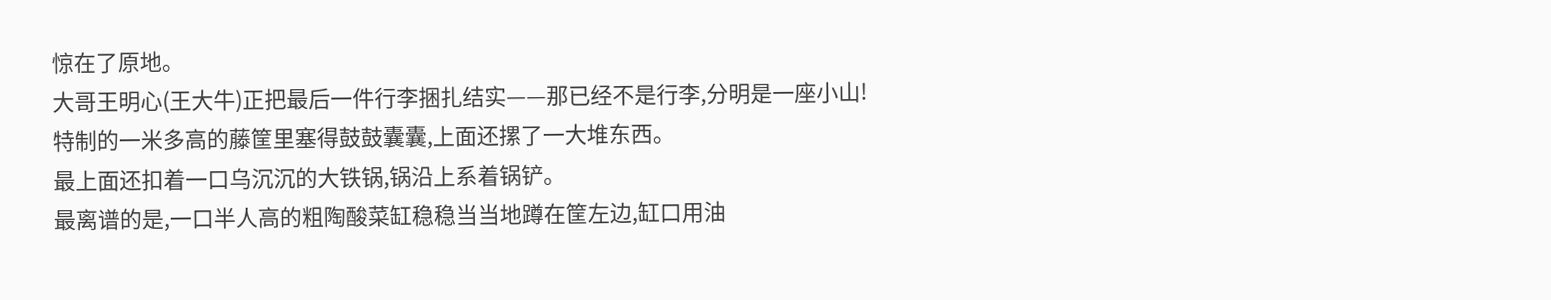惊在了原地。
大哥王明心(王大牛)正把最后一件行李捆扎结实——那已经不是行李,分明是一座小山!
特制的一米多高的藤筐里塞得鼓鼓囊囊,上面还摞了一大堆东西。
最上面还扣着一口乌沉沉的大铁锅,锅沿上系着锅铲。
最离谱的是,一口半人高的粗陶酸菜缸稳稳当当地蹲在筐左边,缸口用油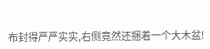布封得严严实实,右侧竟然还捆着一个大木盆!